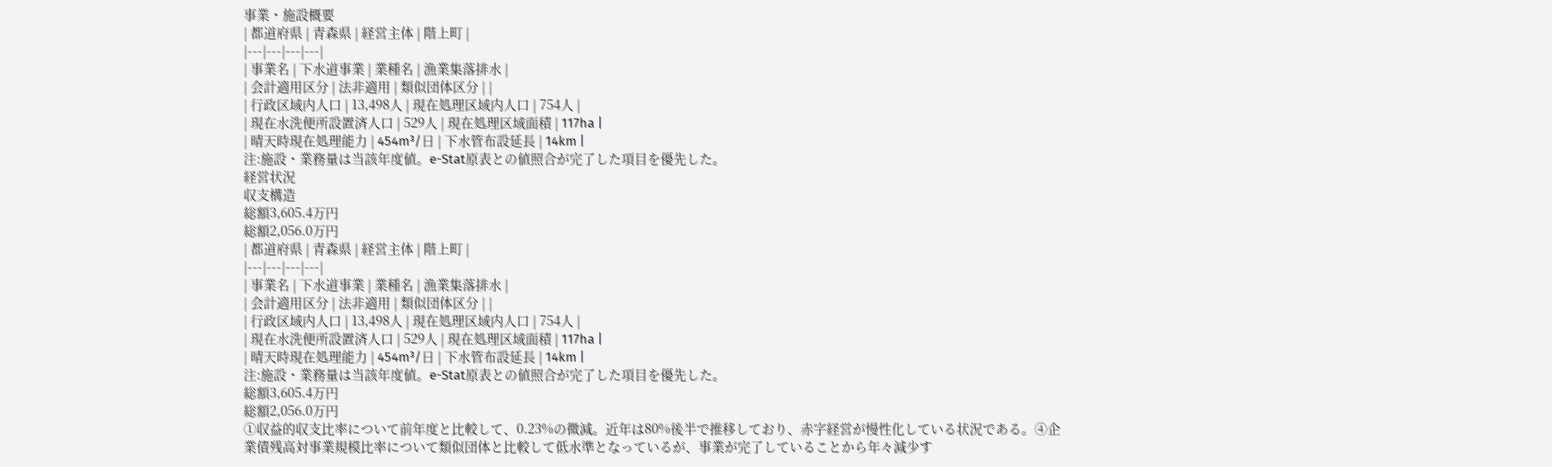事業・施設概要
| 都道府県 | 青森県 | 経営主体 | 階上町 |
|---|---|---|---|
| 事業名 | 下水道事業 | 業種名 | 漁業集落排水 |
| 会計適用区分 | 法非適用 | 類似団体区分 | |
| 行政区域内人口 | 13,498人 | 現在処理区域内人口 | 754人 |
| 現在水洗便所設置済人口 | 529人 | 現在処理区域面積 | 117ha |
| 晴天時現在処理能力 | 454m³/日 | 下水管布設延長 | 14km |
注:施設・業務量は当該年度値。e-Stat原表との値照合が完了した項目を優先した。
経営状況
収支構造
総額3,605.4万円
総額2,056.0万円
| 都道府県 | 青森県 | 経営主体 | 階上町 |
|---|---|---|---|
| 事業名 | 下水道事業 | 業種名 | 漁業集落排水 |
| 会計適用区分 | 法非適用 | 類似団体区分 | |
| 行政区域内人口 | 13,498人 | 現在処理区域内人口 | 754人 |
| 現在水洗便所設置済人口 | 529人 | 現在処理区域面積 | 117ha |
| 晴天時現在処理能力 | 454m³/日 | 下水管布設延長 | 14km |
注:施設・業務量は当該年度値。e-Stat原表との値照合が完了した項目を優先した。
総額3,605.4万円
総額2,056.0万円
➀収益的収支比率について前年度と比較して、0.23%の微減。近年は80%後半で推移しており、赤字経営が慢性化している状況である。④企業債残高対事業規模比率について類似団体と比較して低水準となっているが、事業が完了していることから年々減少す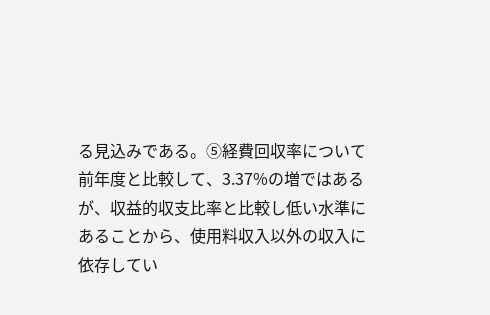る見込みである。⑤経費回収率について前年度と比較して、3.37%の増ではあるが、収益的収支比率と比較し低い水準にあることから、使用料収入以外の収入に依存してい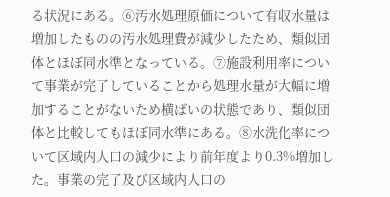る状況にある。⑥汚水処理原価について有収水量は増加したものの汚水処理費が減少したため、類似団体とほぼ同水準となっている。⑦施設利用率について事業が完了していることから処理水量が大幅に増加することがないため横ばいの状態であり、類似団体と比較してもほぼ同水準にある。⑧水洗化率について区域内人口の減少により前年度より0.3%増加した。事業の完了及び区域内人口の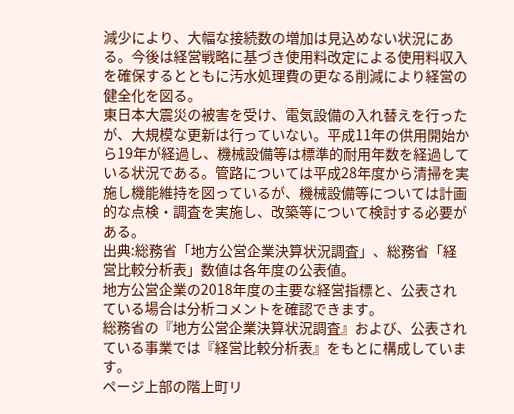減少により、大幅な接続数の増加は見込めない状況にある。今後は経営戦略に基づき使用料改定による使用料収入を確保するとともに汚水処理費の更なる削減により経営の健全化を図る。
東日本大震災の被害を受け、電気設備の入れ替えを行ったが、大規模な更新は行っていない。平成11年の供用開始から19年が経過し、機械設備等は標準的耐用年数を経過している状況である。管路については平成28年度から清掃を実施し機能維持を図っているが、機械設備等については計画的な点検・調査を実施し、改築等について検討する必要がある。
出典:総務省「地方公営企業決算状況調査」、総務省「経営比較分析表」数値は各年度の公表値。
地方公営企業の2018年度の主要な経営指標と、公表されている場合は分析コメントを確認できます。
総務省の『地方公営企業決算状況調査』および、公表されている事業では『経営比較分析表』をもとに構成しています。
ページ上部の階上町リ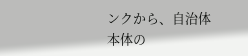ンクから、自治体本体の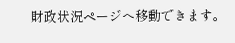財政状況ページへ移動できます。